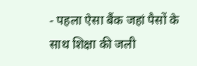- पहला ऐसा बैंक जहां पैसों के साथ शिक्षा की जली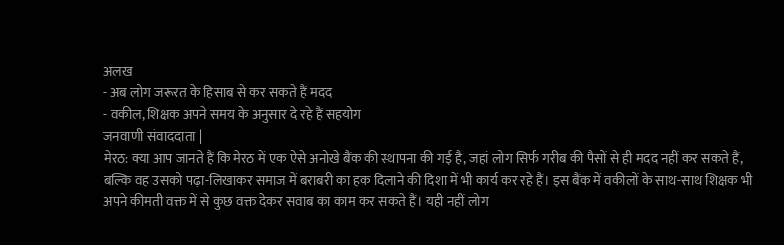अलख
- अब लोग जरूरत के हिसाब से कर सकते हैं मदद
- वकील, शिक्षक अपने समय के अनुसार दे रहे हैं सहयोग
जनवाणी संवाददाता |
मेरठ: क्या आप जानते हैं कि मेरठ में एक ऐसे अनोखे बैंक की स्थापना की गई है, जहां लोग सिर्फ गरीब की पैसों से ही मदद नहीं कर सकते हैं, बल्कि वह उसको पढ़ा-लिखाकर समाज में बराबरी का हक दिलाने की दिशा में भी कार्य कर रहे हैं। इस बैंक में वकीलों के साथ-साथ शिक्षक भी अपने कीमती वक्त में से कुछ वक्त देकर सवाब का काम कर सकते हैं। यही नहीं लोग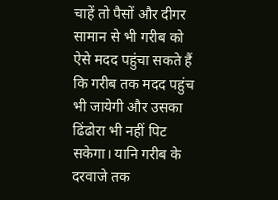चाहें तो पैसों और दीगर सामान से भी गरीब को ऐसे मदद पहुंचा सकते हैं कि गरीब तक मदद पहुंच भी जायेगी और उसका ढिंढोरा भी नहीं पिट सकेगा। यानि गरीब के दरवाजे तक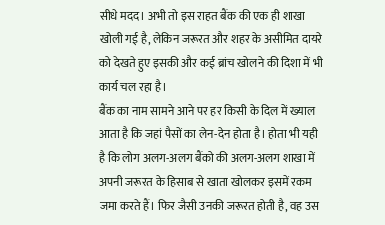सीधे मदद। अभी तो इस राहत बैंक की एक ही शाखा खोली गई है, लेकिन जरूरत और शहर के असीमित दायरे को देखते हुए इसकी और कई ब्रांच खोलने की दिशा में भी कार्य चल रहा है।
बैंक का नाम सामने आने पर हर किसी के दिल में ख्याल आता है कि जहां पैसों का लेन-देन होता है। होता भी यही है कि लोग अलग-अलग बैंको की अलग-अलग शाखा में अपनी जरूरत के हिसाब से खाता खोलकर इसमें रकम जमा करते हैं। फिर जैसी उनकी जरूरत होती है, वह उस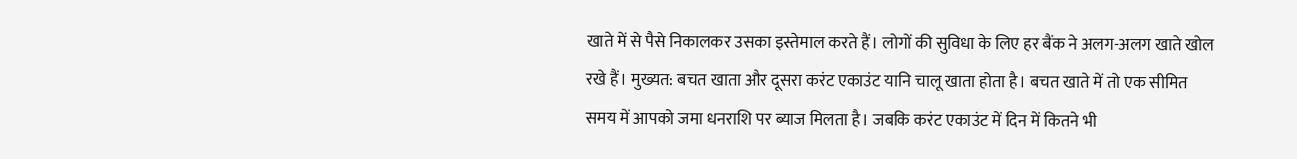खाते में से पैसे निकालकर उसका इस्तेमाल करते हैं। लोगों की सुविधा के लिए हर बैंक ने अलग-अलग खाते खोल रखे हैं। मुख्यत: बचत खाता और दूसरा करंट एकाउंट यानि चालू खाता होता है। बचत खाते में तो एक सीमित समय में आपको जमा धनराशि पर ब्याज मिलता है। जबकि करंट एकाउंट में दिन में कितने भी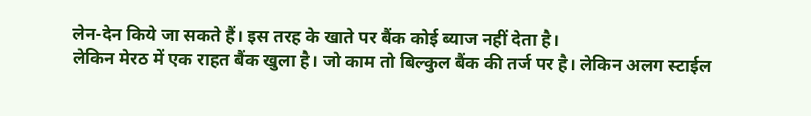लेन-देन किये जा सकते हैं। इस तरह के खाते पर बैंक कोई ब्याज नहीं देता है।
लेकिन मेरठ में एक राहत बैंक खुला है। जो काम तो बिल्कुल बैंक की तर्ज पर है। लेकिन अलग स्टाईल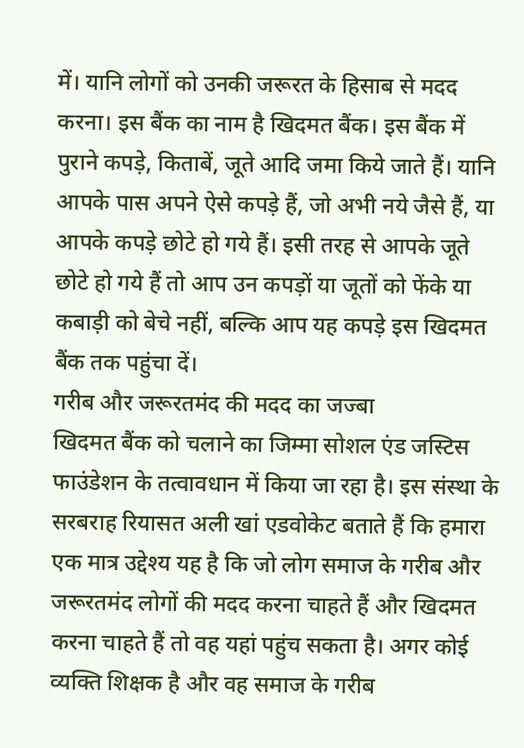में। यानि लोगों को उनकी जरूरत के हिसाब से मदद करना। इस बैंक का नाम है खिदमत बैंक। इस बैंक में पुराने कपड़े, किताबें, जूते आदि जमा किये जाते हैं। यानि आपके पास अपने ऐसे कपड़े हैं, जो अभी नये जैसे हैं, या आपके कपड़े छोटे हो गये हैं। इसी तरह से आपके जूते छोटे हो गये हैं तो आप उन कपड़ों या जूतों को फेंके या कबाड़ी को बेचे नहीं, बल्कि आप यह कपड़े इस खिदमत बैंक तक पहुंचा दें।
गरीब और जरूरतमंद की मदद का जज्बा
खिदमत बैंक को चलाने का जिम्मा सोशल एंड जस्टिस फाउंडेशन के तत्वावधान में किया जा रहा है। इस संस्था के सरबराह रियासत अली खां एडवोकेट बताते हैं कि हमारा एक मात्र उद्देश्य यह है कि जो लोग समाज के गरीब और जरूरतमंद लोगों की मदद करना चाहते हैं और खिदमत करना चाहते हैं तो वह यहां पहुंच सकता है। अगर कोई व्यक्ति शिक्षक है और वह समाज के गरीब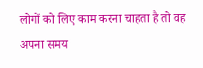लोगों को लिए काम करना चाहता है तो वह अपना समय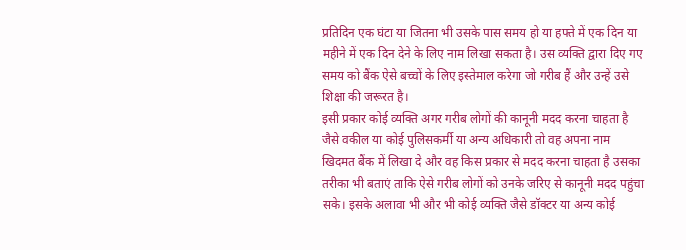प्रतिदिन एक घंटा या जितना भी उसके पास समय हो या हफ्ते में एक दिन या महीने में एक दिन देने के लिए नाम लिखा सकता है। उस व्यक्ति द्वारा दिए गए समय को बैंक ऐसे बच्चों के लिए इस्तेमाल करेगा जो गरीब हैं और उन्हें उसे शिक्षा की जरूरत है।
इसी प्रकार कोई व्यक्ति अगर गरीब लोगों की कानूनी मदद करना चाहता है जैसे वकील या कोई पुलिसकर्मी या अन्य अधिकारी तो वह अपना नाम खिदमत बैंक में लिखा दे और वह किस प्रकार से मदद करना चाहता है उसका तरीका भी बताएं ताकि ऐसे गरीब लोगों को उनके जरिए से कानूनी मदद पहुंचा सके। इसके अलावा भी और भी कोई व्यक्ति जैसे डॉक्टर या अन्य कोई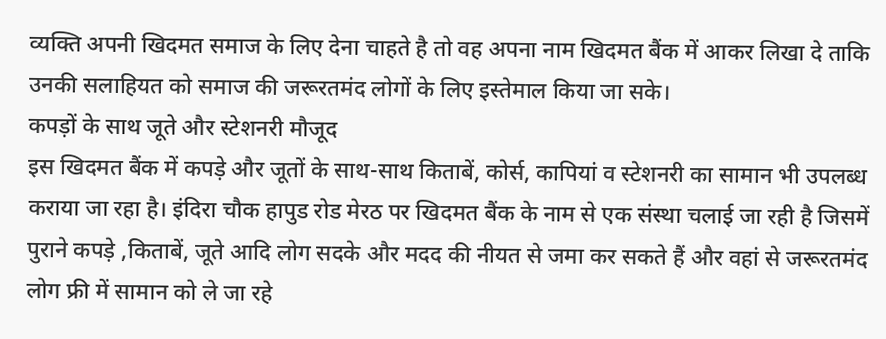व्यक्ति अपनी खिदमत समाज के लिए देना चाहते है तो वह अपना नाम खिदमत बैंक में आकर लिखा दे ताकि उनकी सलाहियत को समाज की जरूरतमंद लोगों के लिए इस्तेमाल किया जा सके।
कपड़ों के साथ जूते और स्टेशनरी मौजूद
इस खिदमत बैंक में कपड़े और जूतों के साथ-साथ किताबें, कोर्स, कापियां व स्टेशनरी का सामान भी उपलब्ध कराया जा रहा है। इंदिरा चौक हापुड रोड मेरठ पर खिदमत बैंक के नाम से एक संस्था चलाई जा रही है जिसमें पुराने कपड़े ,किताबें, जूते आदि लोग सदके और मदद की नीयत से जमा कर सकते हैं और वहां से जरूरतमंद लोग फ्री में सामान को ले जा रहे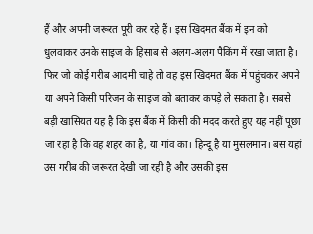हैं और अपनी जरूरत पूरी कर रहे हैं। इस खिदमत बैंक में इन को धुलवाकर उनके साइज के हिसाब से अलग-अलग पैकिंग में रखा जाता है।
फिर जो कोई गरीब आदमी चाहे तो वह इस खिदमत बैंक में पहुंचकर अपने या अपने किसी परिजन के साइज को बताकर कपड़े ले सकता है। सबसे बड़ी खासियत यह है कि इस बैंक में किसी की मदद करते हुए यह नहीं पूछा जा रहा है कि वह शहर का है, या गांव का। हिन्दू है या मुसलमान। बस यहां उस गरीब की जरूरत देखी जा रही है और उसकी इस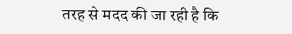तरह से मदद की जा रही है कि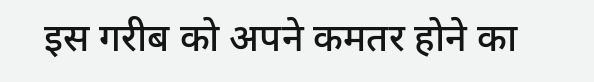इस गरीब को अपने कमतर होने का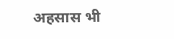अहसास भी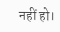नहीं हो।